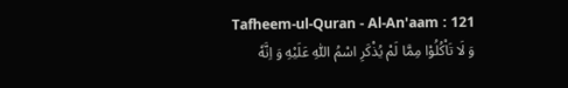Tafheem-ul-Quran - Al-An'aam : 121
وَ لَا تَاْكُلُوْا مِمَّا لَمْ یُذْكَرِ اسْمُ اللّٰهِ عَلَیْهِ وَ اِنَّهٗ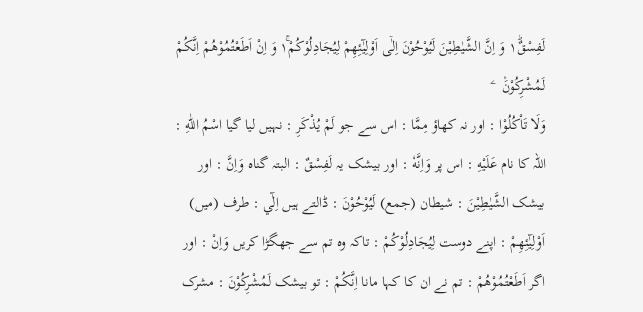لَفِسْقٌ١ؕ وَ اِنَّ الشَّیٰطِیْنَ لَیُوْحُوْنَ اِلٰۤى اَوْلِیٰٓئِهِمْ لِیُجَادِلُوْكُمْ١ۚ وَ اِنْ اَطَعْتُمُوْهُمْ اِنَّكُمْ لَمُشْرِكُوْنَ۠   ۧ
وَلَا تَاْكُلُوْا : اور نہ کھاؤ مِمَّا : اس سے جو لَمْ يُذْكَرِ : نہیں لیا گیا اسْمُ اللّٰهِ : اللہ کا نام عَلَيْهِ : اس پر وَاِنَّهٗ : اور بیشک یہ لَفِسْقٌ : البتہ گناہ وَاِنَّ : اور بیشک الشَّيٰطِيْنَ : شیطان (جمع) لَيُوْحُوْنَ : ڈالتے ہیں اِلٰٓي : طرف (میں) اَوْلِيٰٓئِهِمْ : اپنے دوست لِيُجَادِلُوْكُمْ : تاکہ وہ تم سے جھگڑا کریں وَاِنْ : اور اگر اَطَعْتُمُوْهُمْ : تم نے ان کا کہا مانا اِنَّكُمْ : تو بیشک لَمُشْرِكُوْنَ : مشرک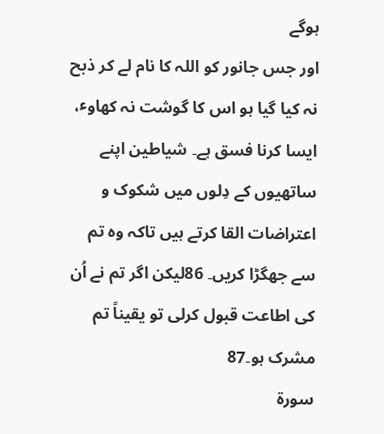ہوگے
اور جس جانور کو اللہ کا نام لے کر ذبح نہ کیا گیا ہو اس کا گوشت نہ کھاوٴ، ایسا کرنا فسق ہے۔ شیاطین اپنے ساتھیوں کے دِلوں میں شکوک و اعتراضات القا کرتے ہیں تاکہ وہ تم سے جھگڑا کریں۔ 86لیکن اگر تم نے اُن کی اطاعت قبول کرلی تو یقیناً تم مشرک ہو۔87
سورة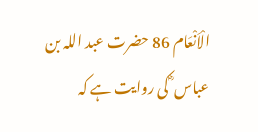الْاَنْعَام 86 حضرت عبد اللہ بن عباس ؓ کی روایت ہے کہ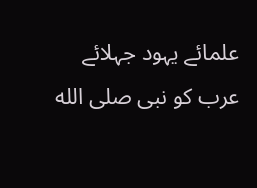علمائے یہود جہلائے عرب کو نبی صلى الله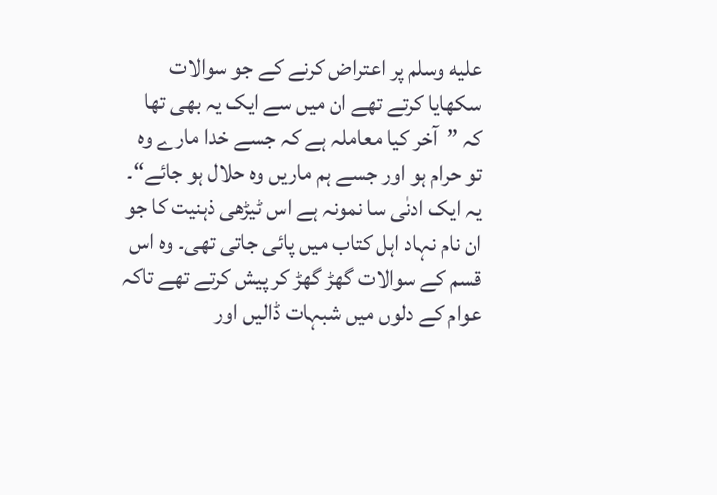عليه وسلم پر اعتراض کرنے کے جو سوالات سکھایا کرتے تھے ان میں سے ایک یہ بھی تھا کہ ”آخر کیا معاملہ ہے کہ جسے خدا مارے وہ تو حرام ہو اور جسے ہم ماریں وہ حلال ہو جائے“۔ یہ ایک ادنٰی سا نمونہ ہے اس ٹیڑھی ذہنیت کا جو ان نام نہاد اہل کتاب میں پائی جاتی تھی۔ وہ اس قسم کے سوالات گھڑ گھڑ کر پیش کرتے تھے تاکہ عوام کے دلوں میں شبہات ڈالیں اور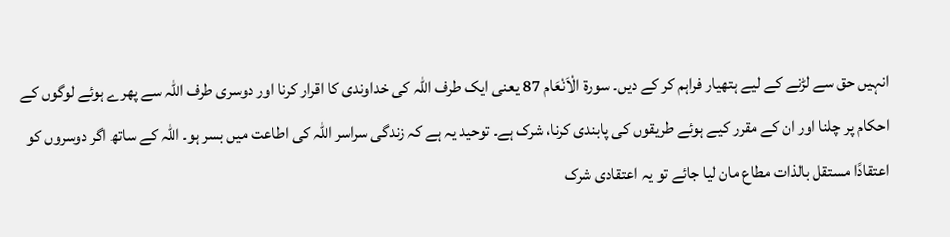انہیں حق سے لڑنے کے لیے ہتھیار فراہم کر کے دیں۔ سورة الْاَنْعَام 87 یعنی ایک طرف اللہ کی خداوندی کا اقرار کرنا اور دوسری طرف اللہ سے پھرے ہوئے لوگوں کے احکام پر چلنا اور ان کے مقرر کیے ہوئے طریقوں کی پابندی کرنا، شرک ہے۔ توحید یہ ہے کہ زندگی سراسر اللہ کی اطاعت میں بسر ہو۔ اللہ کے ساتھ اگر دوسروں کو اعتقادًا مستقل بالذات مطاع مان لیا جائے تو یہ اعتقادی شرک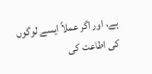ہے، اور اگر عملاً ایسے لوگوں کی اطاعت کی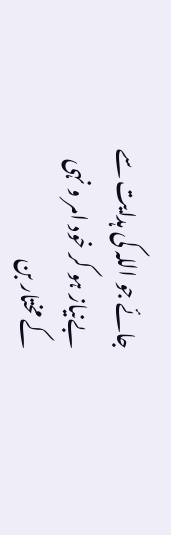جائے جو اللہ کی ہدایت سے بےنیاز ہو کر خود امر و نہی کے مختار بن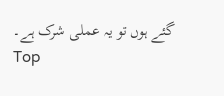گئے ہوں تو یہ عملی شرک ہے۔
Top